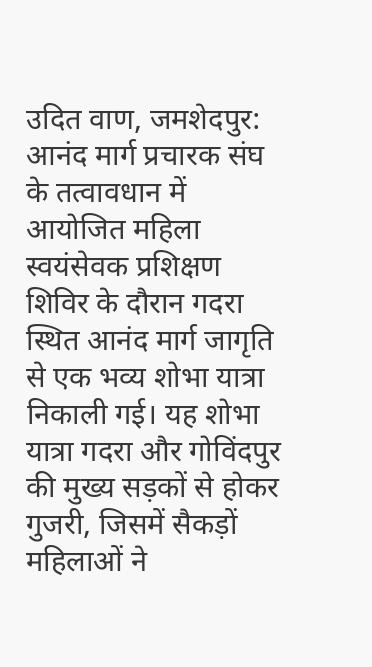उदित वाण, जमशेदपुर: आनंद मार्ग प्रचारक संघ के तत्वावधान में आयोजित महिला स्वयंसेवक प्रशिक्षण शिविर के दौरान गदरा स्थित आनंद मार्ग जागृति से एक भव्य शोभा यात्रा निकाली गई। यह शोभा यात्रा गदरा और गोविंदपुर की मुख्य सड़कों से होकर गुजरी, जिसमें सैकड़ों महिलाओं ने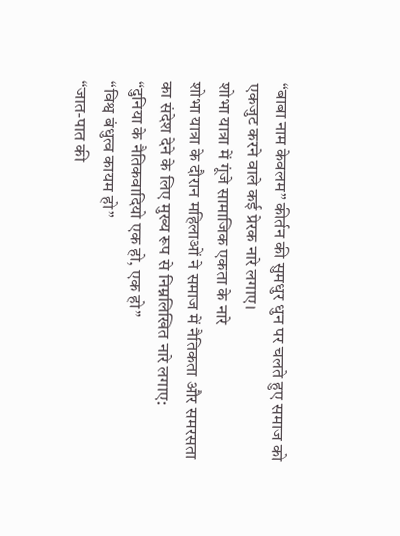“बाबा नाम केवलम” कीर्तन की सुमधुर धुन पर चलते हुए समाज को एकजुट करने वाले कई प्रेरक नारे लगाए।
शोभा यात्रा में गूंजे सामाजिक एकता के नारे
शोभा यात्रा के दौरान महिलाओं ने समाज में नैतिकता और समरसता का संदेश देने के लिए मुख्य रूप से निम्नलिखित नारे लगाए:
“दुनिया के नैतिकवादियो एक हो, एक हो”
“विश्व बंधुत्व कायम हो”
“जात-पात की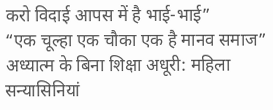करो विदाई आपस में है भाई-भाई”
“एक चूल्हा एक चौका एक है मानव समाज”
अध्यात्म के बिना शिक्षा अधूरी: महिला सन्यासिनियां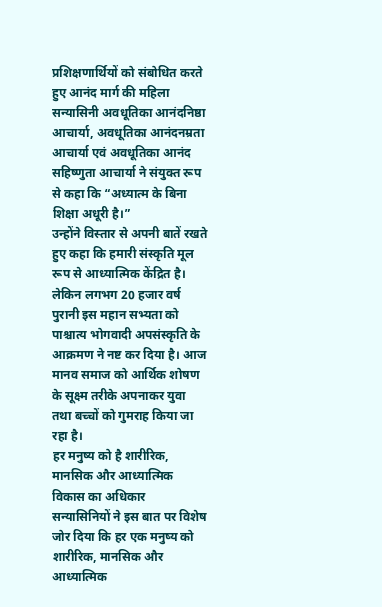प्रशिक्षणार्थियों को संबोधित करते हुए आनंद मार्ग की महिला सन्यासिनी अवधूतिका आनंदनिष्ठा आचार्या, अवधूतिका आनंदनम्रता आचार्या एवं अवधूतिका आनंद सहिष्णुता आचार्या ने संयुक्त रूप से कहा कि “अध्यात्म के बिना शिक्षा अधूरी है।”
उन्होंने विस्तार से अपनी बातें रखते हुए कहा कि हमारी संस्कृति मूल रूप से आध्यात्मिक केंद्रित है। लेकिन लगभग 20 हजार वर्ष पुरानी इस महान सभ्यता को पाश्चात्य भोगवादी अपसंस्कृति के आक्रमण ने नष्ट कर दिया है। आज मानव समाज को आर्थिक शोषण के सूक्ष्म तरीके अपनाकर युवा तथा बच्चों को गुमराह किया जा रहा है।
हर मनुष्य को है शारीरिक, मानसिक और आध्यात्मिक विकास का अधिकार
सन्यासिनियों ने इस बात पर विशेष जोर दिया कि हर एक मनुष्य को शारीरिक, मानसिक और आध्यात्मिक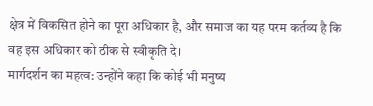क्षेत्र में विकसित होने का पूरा अधिकार है, और समाज का यह परम कर्तव्य है कि वह इस अधिकार को ठीक से स्वीकृति दे।
मार्गदर्शन का महत्व: उन्होंने कहा कि कोई भी मनुष्य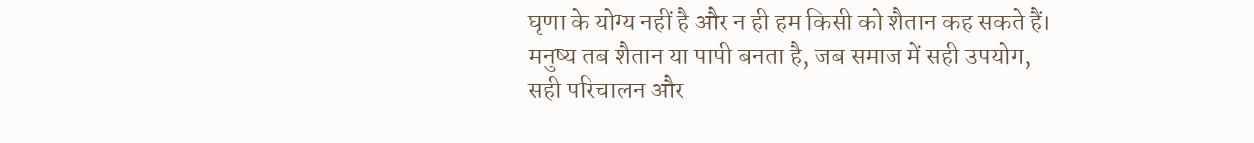घृणा के योग्य नहीं है और न ही हम किसी को शैतान कह सकते हैं। मनुष्य तब शैतान या पापी बनता है, जब समाज में सही उपयोग, सही परिचालन और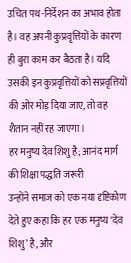उचित पथ-निर्देशन का अभाव होता है। वह अपनी कुप्रवृत्तियों के कारण ही बुरा काम कर बैठता है। यदि उसकी इन कुप्रवृत्तियों को सप्रवृत्तियों की ओर मोड़ दिया जाए, तो वह शैतान नहीं रह जाएगा।
हर मनुष्य देव शिशु है; आनंद मार्ग की शिक्षा पद्धति जरूरी
उन्होंने समाज को एक नया दृष्टिकोण देते हुए कहा कि हर एक मनुष्य ‘देव शिशु’ है, और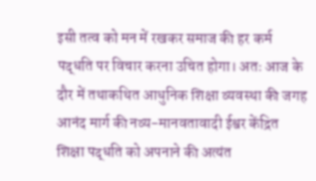इसी तत्व को मन में रखकर समाज की हर कर्म पद्धति पर विचार करना उचित होगा। अतः आज के दौर में तथाकथित आधुनिक शिक्षा व्यवस्था की जगह आनंद मार्ग की नव्य-मानवतावादी ईश्वर केंद्रित शिक्षा पद्धति को अपनाने की अत्यंत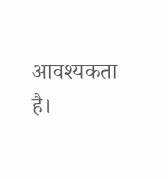आवश्यकता है।